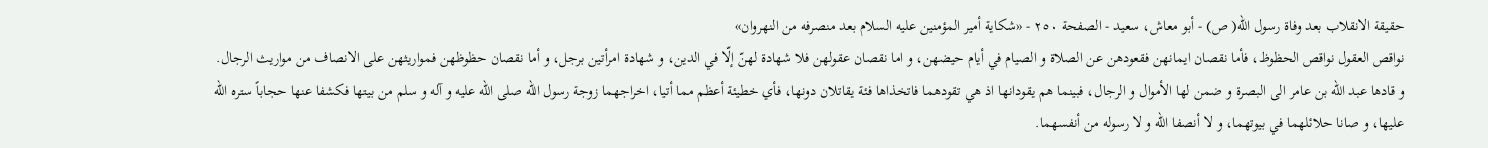حقيقة الانقلاب بعد وفاة رسول الله( ص) - أبو معاش، سعيد - الصفحة ٢٥٠ - «شكاية أمير المؤمنين عليه السلام بعد منصرفه من النهروان»
نواقص العقول نواقص الحظوظ، فأما نقصان ايمانهن فقعودهن عن الصلاة و الصيام في أيام حيضهن، و اما نقصان عقولهن فلا شهادة لهنّ إلّا في الدين، و شهادة امرأتين برجل، و أما نقصان حظوظهن فمواريثهن على الانصاف من مواريث الرجال.
و قادها عبد اللّه بن عامر الى البصرة و ضمن لها الأموال و الرجال، فبينما هم يقودانها اذ هي تقودهما فاتخذاها فئة يقاتلان دونها، فأي خطيئة أعظم مما أتيا، اخراجهما زوجة رسول اللّه صلى الله عليه و آله و سلم من بيتها فكشفا عنها حجاباً ستره اللّه عليها، و صانا حلائلهما في بيوتهما، و لا أنصفا اللّه و لا رسوله من أنفسهما.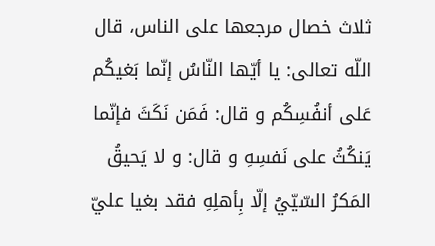ثلاث خصال مرجعها على الناس، قال اللّه تعالى: يا أيّها النّاسُ إنّما بَغيكُم عَلى أنفُسِكُم و قال: فَمَن نَكَثَ فإنّما يَنكُثُ على نَفسِهِ و قال: و لا يَحيقُ المَكرُ السّيّيُ إلّا بِأهلِهِ فقد بغيا عليّ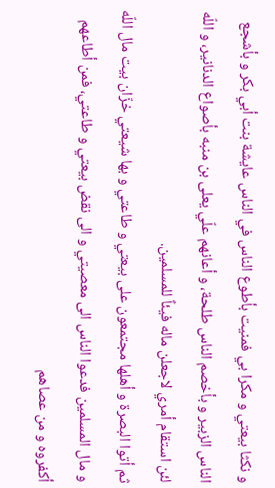و نكثا بيعتي و مكرا بي فمنيت بأطوع الناس في الناس عايشة بنت أبي بكر و بأشجع الناس الزبير و بأخصم الناس طلحة، و أعانهم علّي يعلى بن منبه بأصواع الدنانير، و اللّه لئن استقام أمري لاجعلن ماله فيئاً للمسلمين.
ثم أتوا البصرة و أهلها مجتمعون على بيعتي و طاعتي و بها شيعتي خزّان بيت مال اللّه و مال المسلمين فدعوا الناس الى معصيتي و الى نقض بيعتي و طاعتي، فمن أطاعهم أكفروه و من عصاهم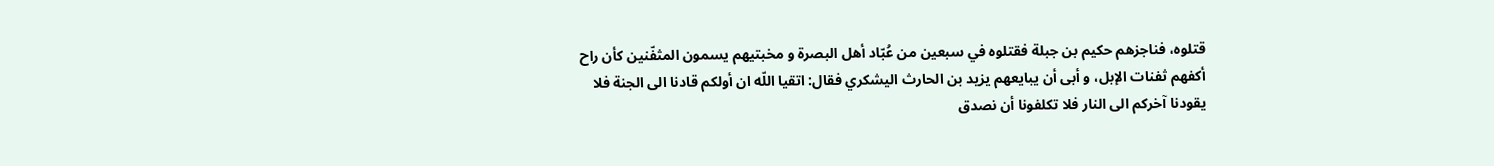قتلوه، فناجزهم حكيم بن جبلة فقتلوه في سبعين من عُبّاد أهل البصرة و مخبتيهم يسمون المثفّنين كأن راح أكفهم ثفنات الإبل، و أبى أن يبايعهم يزيد بن الحارث اليشكري فقال: اتقيا اللّه ان أولكم قادنا الى الجنة فلا يقودنا آخركم الى النار فلا تكلفونا أن نصدق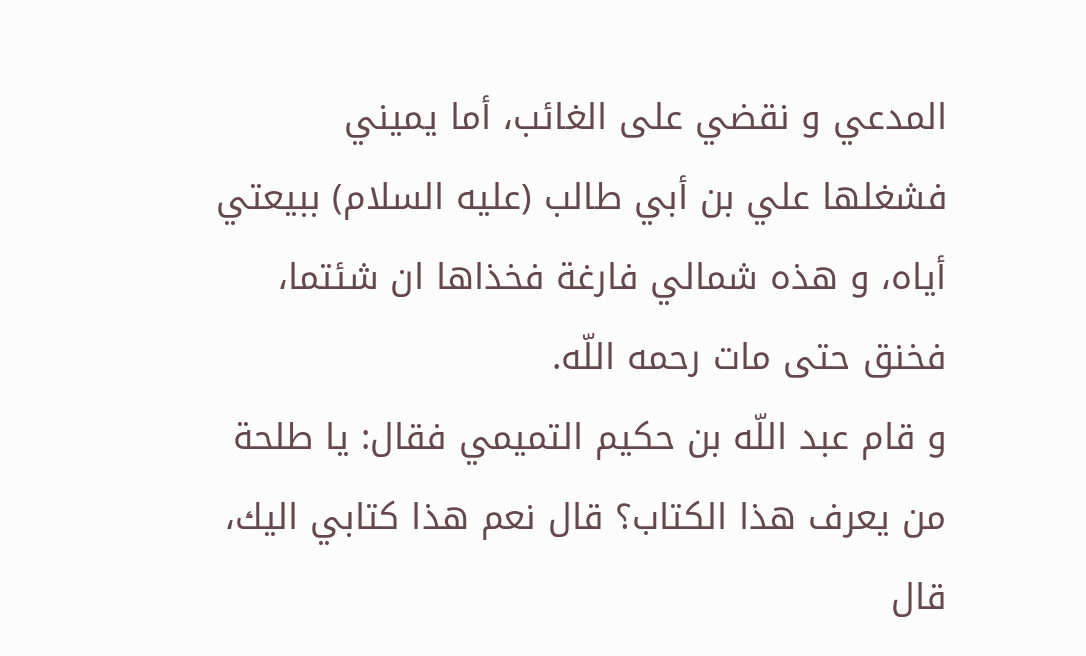المدعي و نقضي على الغائب، أما يميني فشغلها علي بن أبي طالب (عليه السلام) ببيعتي أياه، و هذه شمالي فارغة فخذاها ان شئتما، فخنق حتى مات رحمه اللّه.
و قام عبد اللّه بن حكيم التميمي فقال: يا طلحة من يعرف هذا الكتاب؟ قال نعم هذا كتابي اليك، قال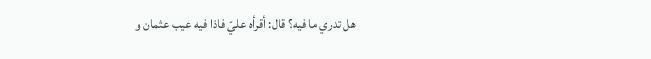هل تدري ما فيه؟ قال: أقرأه عليّ فاذا فيه عيب عثمان و